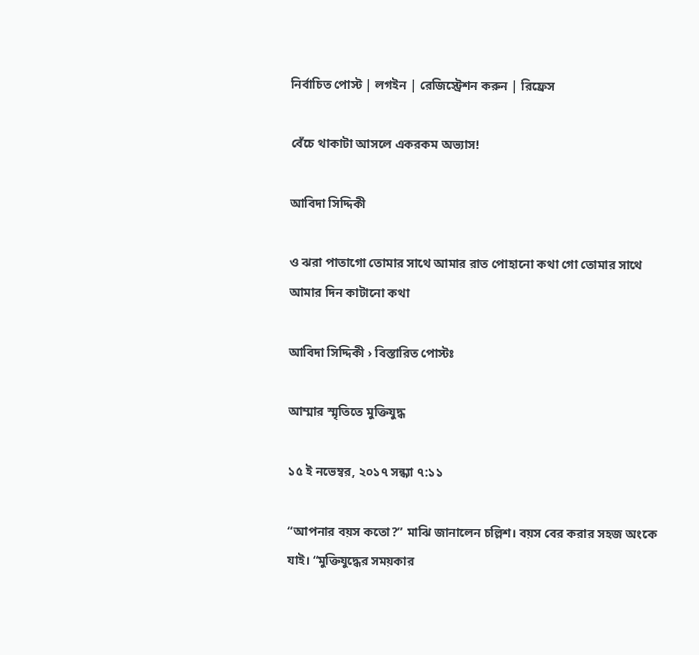নির্বাচিত পোস্ট | লগইন | রেজিস্ট্রেশন করুন | রিফ্রেস

বেঁচে থাকাটা আসলে একরকম অভ্যাস!

আবিদা সিদ্দিকী

ও ঝরা পাতাগো তোমার সাথে আমার রাত পোহানো কথা গো তোমার সাথে আমার দিন কাটানো কথা

আবিদা সিদ্দিকী › বিস্তারিত পোস্টঃ

আম্মার স্মৃতিতে মুক্তিযুদ্ধ

১৫ ই নভেম্বর, ২০১৭ সন্ধ্যা ৭:১১

“আপনার বয়স কতো?” মাঝি জানালেন চল্লিশ। বয়স বের করার সহজ অংকে যাই। “মুক্তিযুদ্ধের সময়কার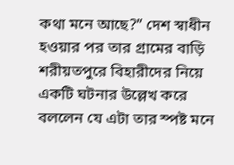কথা মনে আছে?” দেশ স্বাধীন হওয়ার পর তার গ্রামের বাড়ি শরীয়তপুরে বিহারীদের নিয়ে একটি ঘটনার উল্লেখ করে বললেন যে এটা তার স্পষ্ট মনে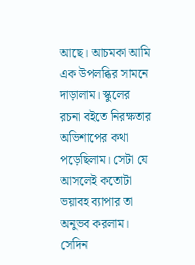আছে। আচমকা আমি এক উপলব্ধির সামনে দাড়ালাম। স্কুলের রচনা বইতে নিরক্ষতার অভিশাপের কথা পড়েছিলাম। সেটা যে আসলেই কতোটা ভয়াবহ ব্যাপার তা অনুভব করলাম। সেদিন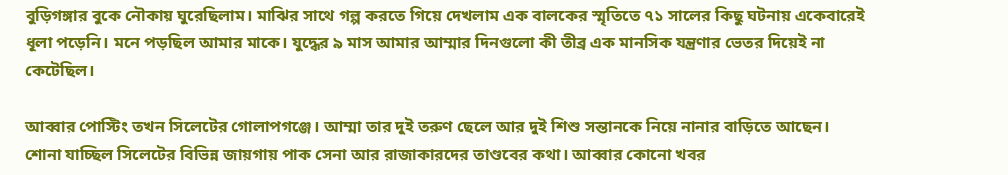বুড়িগঙ্গার বুকে নৌকায় ঘুরেছিলাম। মাঝির সাথে গল্প করতে গিয়ে দেখলাম এক বালকের স্মৃতিতে ৭১ সালের কিছু ঘটনায় একেবারেই ধূলা পড়েনি। মনে পড়ছিল আমার মাকে। যুদ্ধের ৯ মাস আমার আম্মার দিনগুলো কী তীব্র এক মানসিক যন্ত্রণার ভেতর দিয়েই না কেটেছিল।

আব্বার পোস্টিং তখন সিলেটের গোলাপগঞ্জে। আম্মা তার দুই তরুণ ছেলে আর দুই শিশু সন্তানকে নিয়ে নানার বাড়িতে আছেন। শোনা যাচ্ছিল সিলেটের বিভিন্ন জায়গায় পাক সেনা আর রাজাকারদের তাণ্ডবের কথা। আব্বার কোনো খবর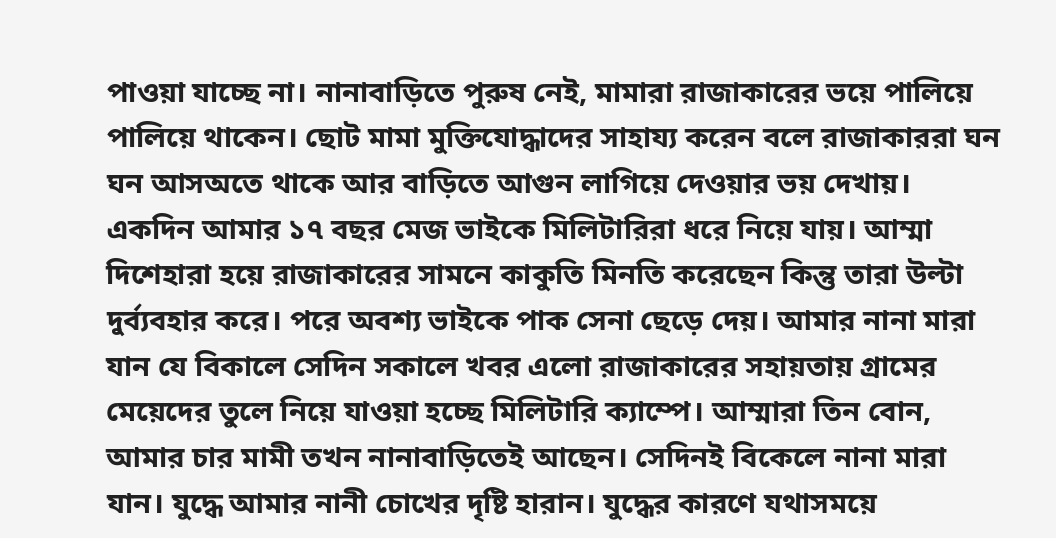পাওয়া যাচ্ছে না। নানাবাড়িতে পুরুষ নেই, মামারা রাজাকারের ভয়ে পালিয়ে পালিয়ে থাকেন। ছোট মামা মুক্তিযোদ্ধাদের সাহায্য করেন বলে রাজাকাররা ঘন ঘন আসঅতে থাকে আর বাড়িতে আগুন লাগিয়ে দেওয়ার ভয় দেখায়। একদিন আমার ১৭ বছর মেজ ভাইকে মিলিটারিরা ধরে নিয়ে যায়। আম্মা দিশেহারা হয়ে রাজাকারের সামনে কাকুতি মিনতি করেছেন কিন্তু তারা উল্টা দুর্ব্যবহার করে। পরে অবশ্য ভাইকে পাক সেনা ছেড়ে দেয়। আমার নানা মারা যান যে বিকালে সেদিন সকালে খবর এলো রাজাকারের সহায়তায় গ্রামের মেয়েদের তুলে নিয়ে যাওয়া হচ্ছে মিলিটারি ক্যাম্পে। আম্মারা তিন বোন, আমার চার মামী তখন নানাবাড়িতেই আছেন। সেদিনই বিকেলে নানা মারা যান। যুদ্ধে আমার নানী চোখের দৃষ্টি হারান। যুদ্ধের কারণে যথাসময়ে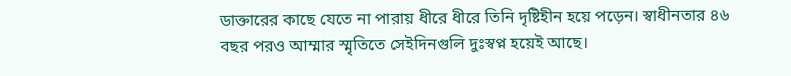ডাক্তারের কাছে যেতে না পারায় ধীরে ধীরে তিনি দৃষ্টিহীন হয়ে পড়েন। স্বাধীনতার ৪৬ বছর পরও আম্মার স্মৃতিতে সেইদিনগুলি দুঃস্বপ্ন হয়েই আছে।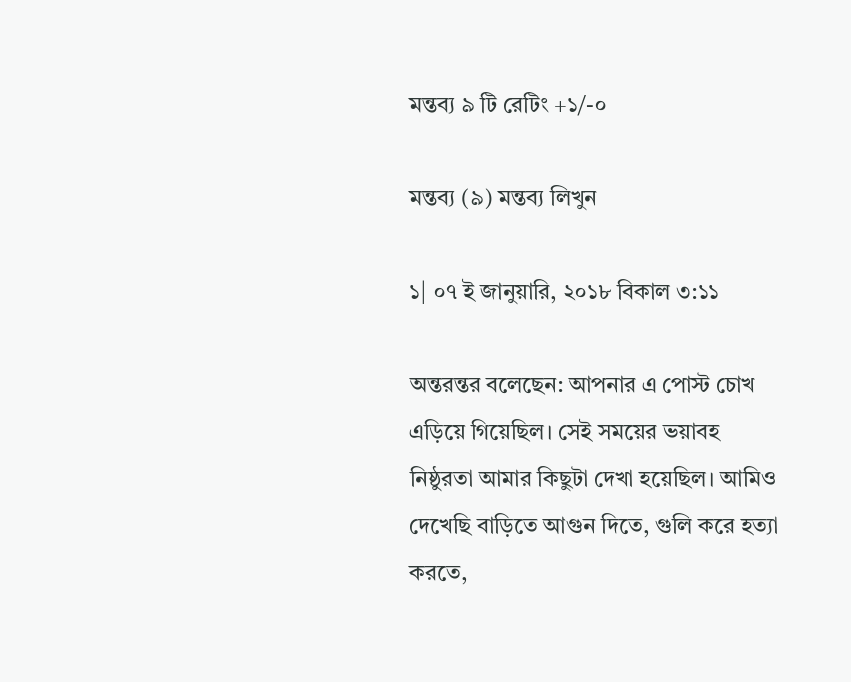মন্তব্য ৯ টি রেটিং +১/-০

মন্তব্য (৯) মন্তব্য লিখুন

১| ০৭ ই জানুয়ারি, ২০১৮ বিকাল ৩:১১

অন্তরন্তর বলেছেন: আপনার এ পোস্ট চোখ এড়িয়ে গিয়েছিল। সেই সময়ের ভয়াবহ নিষ্ঠুরতা আমার কিছুটা দেখা হয়েছিল। আমিও দেখেছি বাড়িতে আগুন দিতে, গুলি করে হত্যা করতে,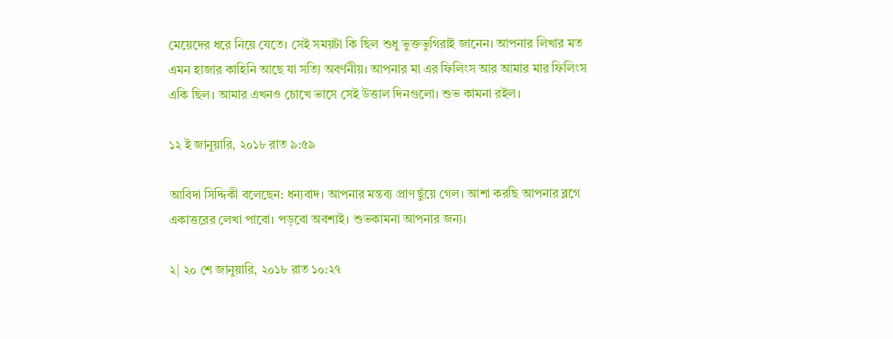মেয়েদের ধরে নিয়ে যেতে। সেই সময়টা কি ছিল শুধু ভুক্তভুগিরাই জানেন। আপনার লিখার মত এমন হাজার কাহিনি আছে যা সত্যি অবর্ণনীয়। আপনার মা এর ফিলিংস আর আমার মার ফিলিংস একি ছিল। আমার এখনও চোখে ভাসে সেই উত্তাল দিনগুলো। শুভ কামনা রইল।

১২ ই জানুয়ারি, ২০১৮ রাত ৯:৫৯

আবিদা সিদ্দিকী বলেছেন: ধন্যবাদ। আপনার মন্তব্য প্রাণ ছুঁয়ে গেল। আশা করছি আপনার ব্লগে একাত্তরের লেখা পাবো। পড়বো অবশ্যই। শুভকামনা আপনার জন্য।

২| ২০ শে জানুয়ারি, ২০১৮ রাত ১০:২৭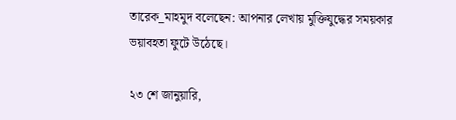তারেক_মাহমুদ বলেছেন: আপনার লেখায় মুক্তিযুদ্ধের সময়কার ভয়াবহতা ফুটে উঠেছে।

২৩ শে জানুয়ারি,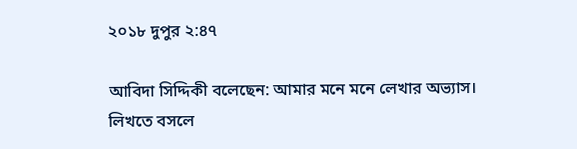২০১৮ দুপুর ২:৪৭

আবিদা সিদ্দিকী বলেছেন: আমার মনে মনে লেখার অভ্যাস। লিখতে বসলে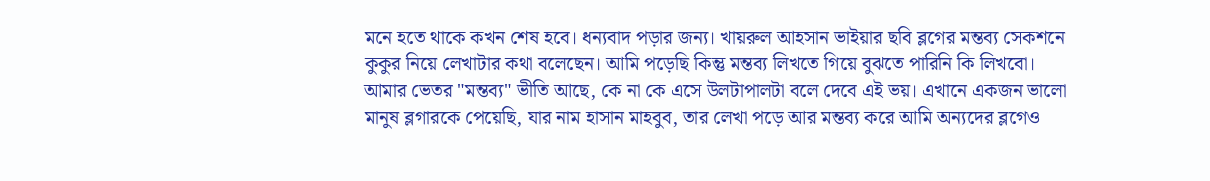মনে হতে থাকে কখন শেষ হবে। ধন্যবাদ পড়ার জন্য। খায়রুল আহসান ভাইয়ার ছবি ব্লগের মন্তব্য সেকশনে কুকুর নিয়ে লেখাটার কথা বলেছেন। আমি পড়েছি কিন্তু মন্তব্য লিখতে গিয়ে বুঝতে পারিনি কি লিখবো। আমার ভেতর "মন্তব্য" ভীতি আছে, কে না কে এসে উলটাপালটা বলে দেবে এই ভয়। এখানে একজন ভালো মানুষ ব্লগারকে পেয়েছি, যার নাম হাসান মাহবুব, তার লেখা পড়ে আর মন্তব্য করে আমি অন্যদের ব্লগেও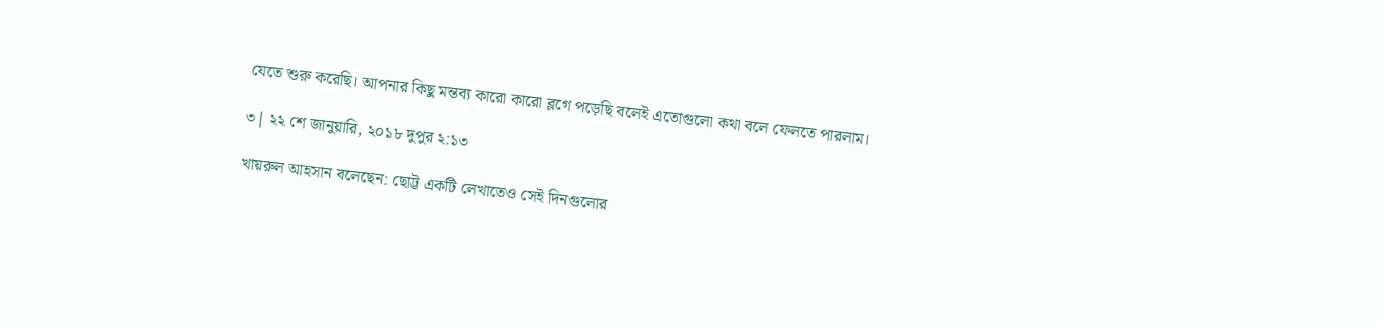যেতে শুরু করেছি। আপনার কিছু মন্তব্য কারো কারো ব্লগে পড়েছি বলেই এতোগুলো কথা বলে ফেলতে পারলাম।

৩| ২২ শে জানুয়ারি, ২০১৮ দুপুর ২:১৩

খায়রুল আহসান বলেছেন: ছোট্ট একটি লেখাতেও সেই দিনগুলোর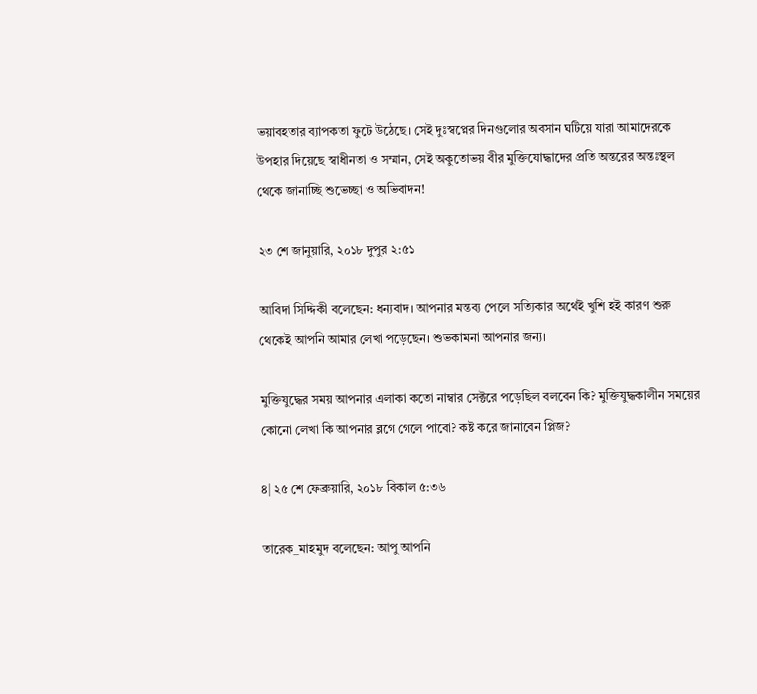ভয়াবহতার ব্যাপকতা ফুটে উঠেছে। সেই দুঃস্বপ্নের দিনগুলোর অবসান ঘটিয়ে যারা আমাদেরকে উপহার দিয়েছে স্বাধীনতা ও সম্মান, সেই অকুতোভয় বীর মুক্তিযোদ্ধাদের প্রতি অন্তরের অন্তঃস্থল থেকে জানাচ্ছি শুভেচ্ছা ও অভিবাদন!

২৩ শে জানুয়ারি, ২০১৮ দুপুর ২:৫১

আবিদা সিদ্দিকী বলেছেন: ধন্যবাদ। আপনার মন্তব্য পেলে সত্যিকার অর্থেই খুশি হই কারণ শুরু থেকেই আপনি আমার লেখা পড়েছেন। শুভকামনা আপনার জন্য।

মুক্তিযুদ্ধের সময় আপনার এলাকা কতো নাম্বার সেক্টরে পড়েছিল বলবেন কি? মুক্তিযুদ্ধকালীন সময়ের কোনো লেখা কি আপনার ব্লগে গেলে পাবো? কষ্ট করে জানাবেন প্লিজ?

৪| ২৫ শে ফেব্রুয়ারি, ২০১৮ বিকাল ৫:৩৬

তারেক_মাহমুদ বলেছেন: আপু আপনি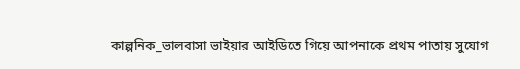কাল্পনিক_ভালবাসা ভাইয়ার আইডিতে গিয়ে আপনাকে প্রথম পাতায় সুযোগ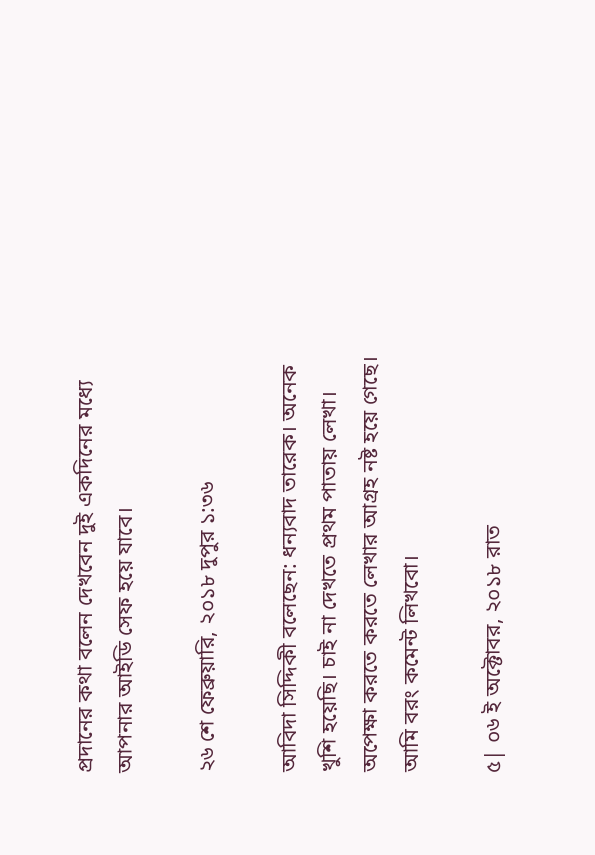প্রদানের কথা বলেন দেখবেন দুই একদিনের মধ্যে আপনার আইডি সেফ হয়ে যাবে।

২৬ শে ফেব্রুয়ারি, ২০১৮ দুপুর ১:৩৬

আবিদা সিদ্দিকী বলেছেন: ধন্যবাদ তারেক। অনেক খুশি হয়েছি। চাই না দেখতে প্রথম পাতায় লেখা। অপেক্ষা করতে করতে লেখার আগ্রহ নষ্ট হয়ে গেছে। আমি বরং কমেন্ট লিখবো।

৫| ০৬ ই অক্টোবর, ২০১৮ রাত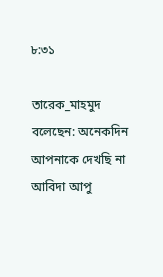৮:৩১

তারেক_মাহমুদ বলেছেন: অনেকদিন আপনাকে দেখছি না আবিদা আপু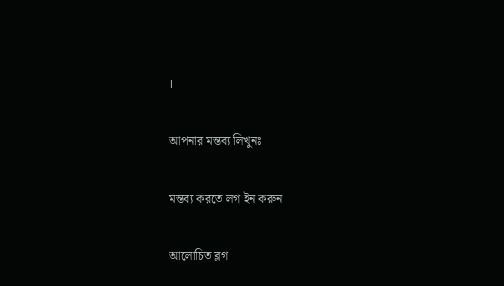।

আপনার মন্তব্য লিখুনঃ

মন্তব্য করতে লগ ইন করুন

আলোচিত ব্লগ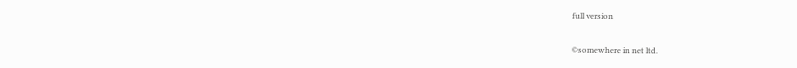full version

©somewhere in net ltd.